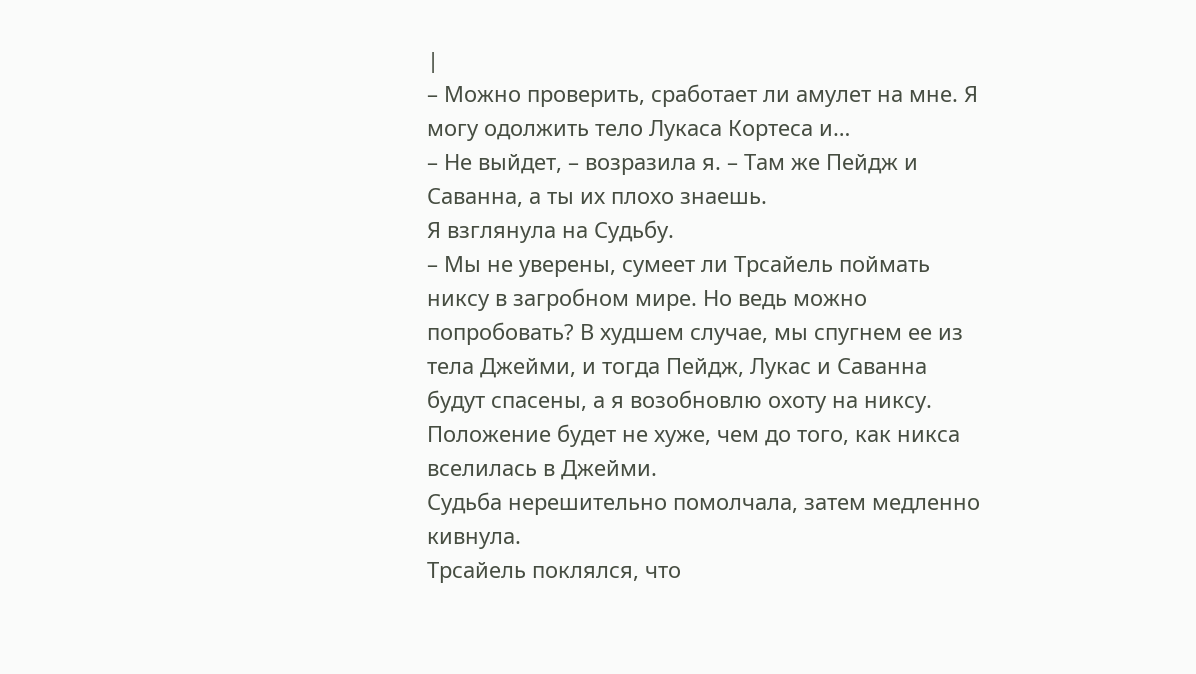|
– Можно проверить, сработает ли амулет на мне. Я могу одолжить тело Лукаса Кортеса и…
– Не выйдет, – возразила я. – Там же Пейдж и Саванна, а ты их плохо знаешь.
Я взглянула на Судьбу.
– Мы не уверены, сумеет ли Трсайель поймать никсу в загробном мире. Но ведь можно попробовать? В худшем случае, мы спугнем ее из тела Джейми, и тогда Пейдж, Лукас и Саванна будут спасены, а я возобновлю охоту на никсу. Положение будет не хуже, чем до того, как никса вселилась в Джейми.
Судьба нерешительно помолчала, затем медленно кивнула.
Трсайель поклялся, что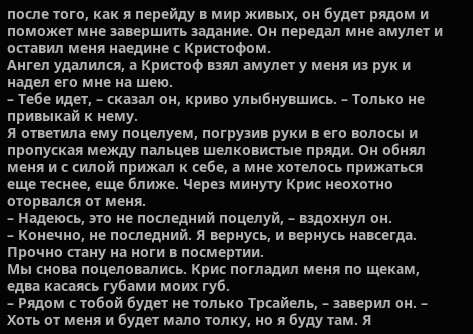после того, как я перейду в мир живых, он будет рядом и поможет мне завершить задание. Он передал мне амулет и оставил меня наедине с Кристофом.
Ангел удалился, а Кристоф взял амулет у меня из рук и надел его мне на шею.
– Тебе идет, – сказал он, криво улыбнувшись. – Только не привыкай к нему.
Я ответила ему поцелуем, погрузив руки в его волосы и пропуская между пальцев шелковистые пряди. Он обнял меня и с силой прижал к себе, а мне хотелось прижаться еще теснее, еще ближе. Через минуту Крис неохотно оторвался от меня.
– Надеюсь, это не последний поцелуй, – вздохнул он.
– Конечно, не последний. Я вернусь, и вернусь навсегда. Прочно стану на ноги в посмертии.
Мы снова поцеловались. Крис погладил меня по щекам, едва касаясь губами моих губ.
– Рядом с тобой будет не только Трсайель, – заверил он. – Хоть от меня и будет мало толку, но я буду там. Я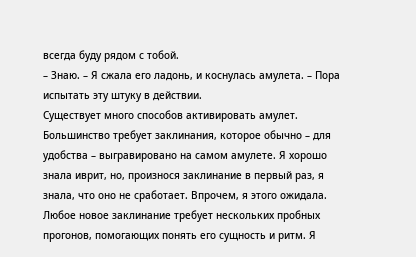всегда буду рядом с тобой.
– Знаю. – Я сжала его ладонь, и коснулась амулета. – Пора испытать эту штуку в действии.
Существует много способов активировать амулет. Большинство требует заклинания, которое обычно – для удобства – выгравировано на самом амулете. Я хорошо знала иврит, но, произнося заклинание в первый раз, я знала, что оно не сработает. Впрочем, я этого ожидала. Любое новое заклинание требует нескольких пробных прогонов, помогающих понять его сущность и ритм. Я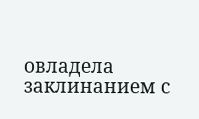овладела заклинанием с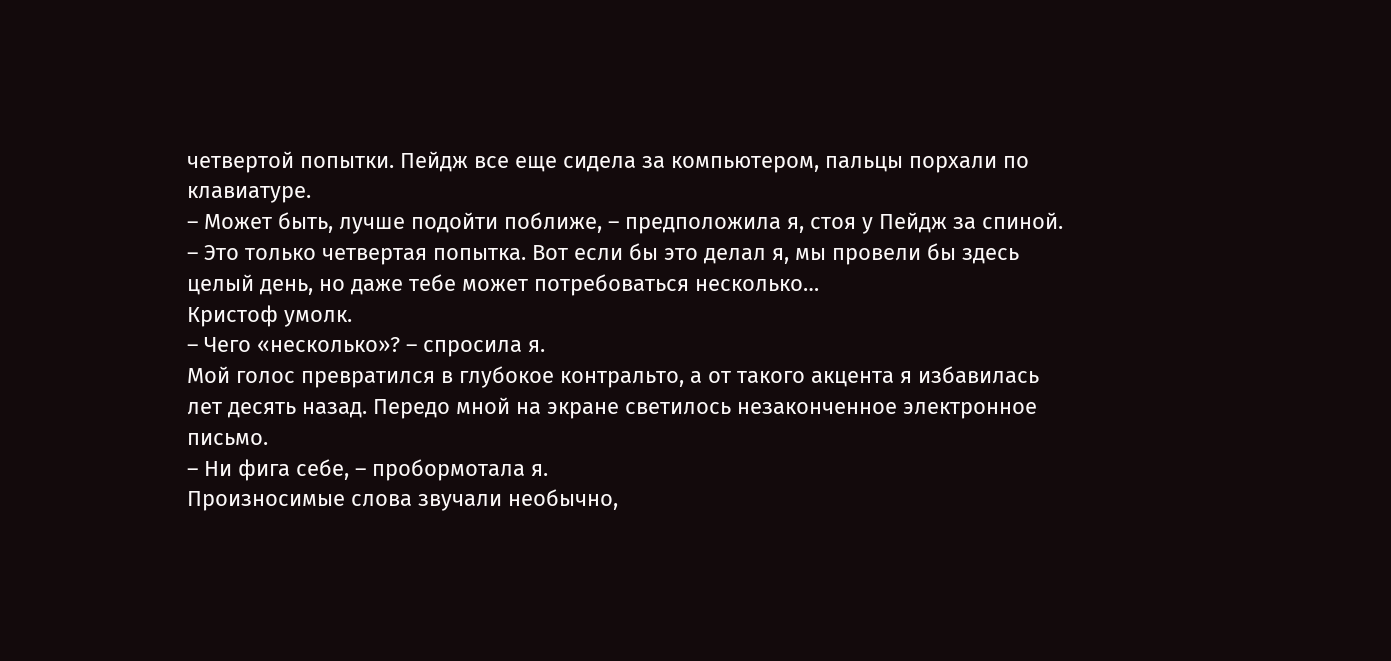четвертой попытки. Пейдж все еще сидела за компьютером, пальцы порхали по клавиатуре.
– Может быть, лучше подойти поближе, – предположила я, стоя у Пейдж за спиной.
– Это только четвертая попытка. Вот если бы это делал я, мы провели бы здесь целый день, но даже тебе может потребоваться несколько…
Кристоф умолк.
– Чего «несколько»? – спросила я.
Мой голос превратился в глубокое контральто, а от такого акцента я избавилась лет десять назад. Передо мной на экране светилось незаконченное электронное письмо.
– Ни фига себе, – пробормотала я.
Произносимые слова звучали необычно,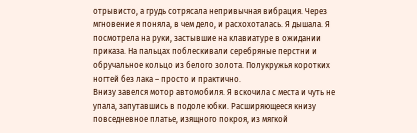отрывисто, а грудь сотрясала непривычная вибрация. Через мгновение я поняла, в чем дело, и расхохоталась. Я дышала. Я посмотрела на руки, застывшие на клавиатуре в ожидании приказа. На пальцах поблескивали серебряные перстни и обручальное кольцо из белого золота. Полукружья коротких ногтей без лака – просто и практично.
Внизу завелся мотор автомобиля. Я вскочила с места и чуть не упала, запутавшись в подоле юбки. Расширяющееся книзу повседневное платье, изящного покроя, из мягкой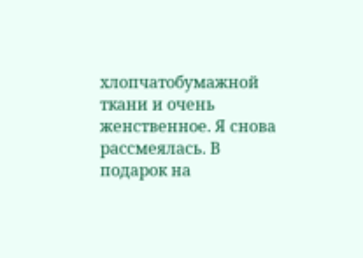хлопчатобумажной ткани и очень женственное. Я снова рассмеялась. В подарок на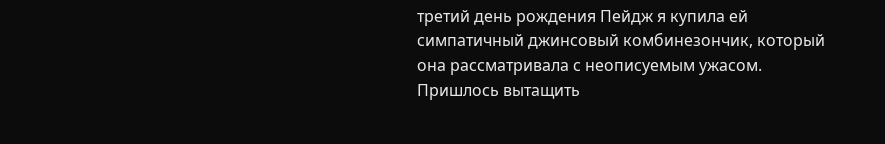третий день рождения Пейдж я купила ей симпатичный джинсовый комбинезончик, который она рассматривала с неописуемым ужасом. Пришлось вытащить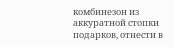комбинезон из аккуратной стопки подарков, отнести в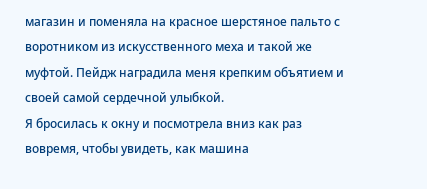магазин и поменяла на красное шерстяное пальто с воротником из искусственного меха и такой же муфтой. Пейдж наградила меня крепким объятием и своей самой сердечной улыбкой.
Я бросилась к окну и посмотрела вниз как раз вовремя, чтобы увидеть, как машина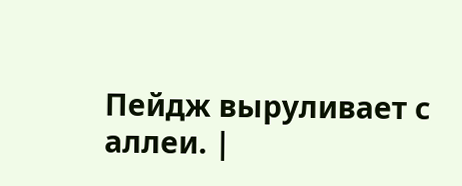Пейдж выруливает с аллеи. |